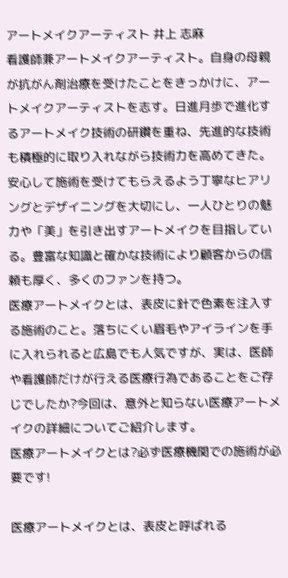アートメイクアーティスト 井上 志麻
看護師兼アートメイクアーティスト。自身の母親が抗がん剤治療を受けたことをきっかけに、アートメイクアーティストを志す。日進月歩で進化するアートメイク技術の研鑽を重ね、先進的な技術も積極的に取り入れながら技術力を高めてきた。安心して施術を受けてもらえるよう丁寧なヒアリングとデザイニングを大切にし、一人ひとりの魅力や「美」を引き出すアートメイクを目指している。豊富な知識と確かな技術により顧客からの信頼も厚く、多くのファンを持つ。
医療アートメイクとは、表皮に針で色素を注入する施術のこと。落ちにくい眉毛やアイラインを手に入れられると広島でも人気ですが、実は、医師や看護師だけが行える医療行為であることをご存じでしたか?今回は、意外と知らない医療アートメイクの詳細についてご紹介します。
医療アートメイクとは?必ず医療機関での施術が必要です!

医療アートメイクとは、表皮と呼ばれる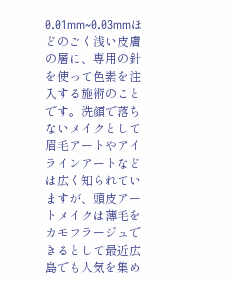0.01mm~0.03mmほどのごく浅い皮膚の層に、専用の針を使って色素を注入する施術のことです。洗顔で落ちないメイクとして眉毛アートやアイラインアートなどは広く知られていますが、頭皮アートメイクは薄毛をカモフラージュできるとして最近広島でも人気を集め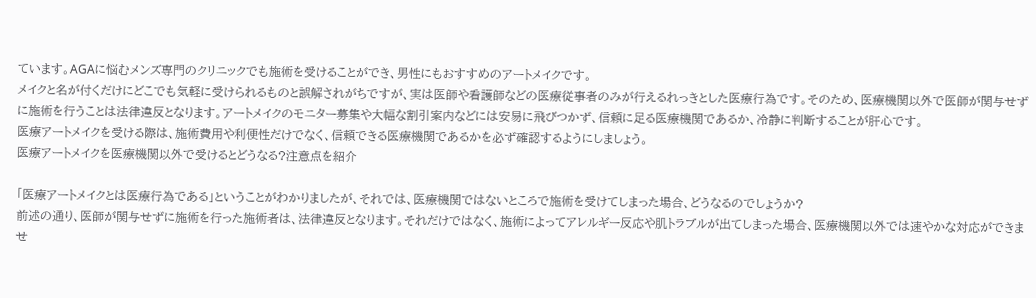ています。AGAに悩むメンズ専門のクリニックでも施術を受けることができ、男性にもおすすめのアートメイクです。
メイクと名が付くだけにどこでも気軽に受けられるものと誤解されがちですが、実は医師や看護師などの医療従事者のみが行えるれっきとした医療行為です。そのため、医療機関以外で医師が関与せずに施術を行うことは法律違反となります。アートメイクのモニター募集や大幅な割引案内などには安易に飛びつかず、信頼に足る医療機関であるか、冷静に判断することが肝心です。
医療アートメイクを受ける際は、施術費用や利便性だけでなく、信頼できる医療機関であるかを必ず確認するようにしましょう。
医療アートメイクを医療機関以外で受けるとどうなる?注意点を紹介

「医療アートメイクとは医療行為である」ということがわかりましたが、それでは、医療機関ではないところで施術を受けてしまった場合、どうなるのでしょうか?
前述の通り、医師が関与せずに施術を行った施術者は、法律違反となります。それだけではなく、施術によってアレルギー反応や肌トラブルが出てしまった場合、医療機関以外では速やかな対応ができませ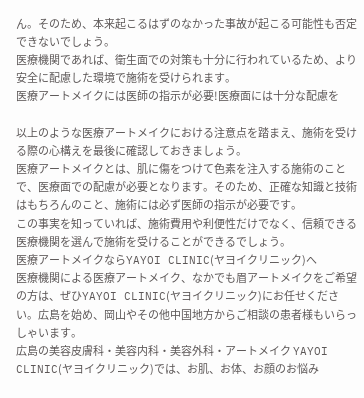ん。そのため、本来起こるはずのなかった事故が起こる可能性も否定できないでしょう。
医療機関であれば、衛生面での対策も十分に行われているため、より安全に配慮した環境で施術を受けられます。
医療アートメイクには医師の指示が必要!医療面には十分な配慮を

以上のような医療アートメイクにおける注意点を踏まえ、施術を受ける際の心構えを最後に確認しておきましょう。
医療アートメイクとは、肌に傷をつけて色素を注入する施術のことで、医療面での配慮が必要となります。そのため、正確な知識と技術はもちろんのこと、施術には必ず医師の指示が必要です。
この事実を知っていれば、施術費用や利便性だけでなく、信頼できる医療機関を選んで施術を受けることができるでしょう。
医療アートメイクならYAYOI CLINIC(ヤヨイクリニック)へ
医療機関による医療アートメイク、なかでも眉アートメイクをご希望の方は、ぜひYAYOI CLINIC(ヤヨイクリニック)にお任せください。広島を始め、岡山やその他中国地方からご相談の患者様もいらっしゃいます。
広島の美容皮膚科・美容内科・美容外科・アートメイク YAYOI CLINIC(ヤヨイクリニック)では、お肌、お体、お顔のお悩み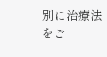別に治療法をご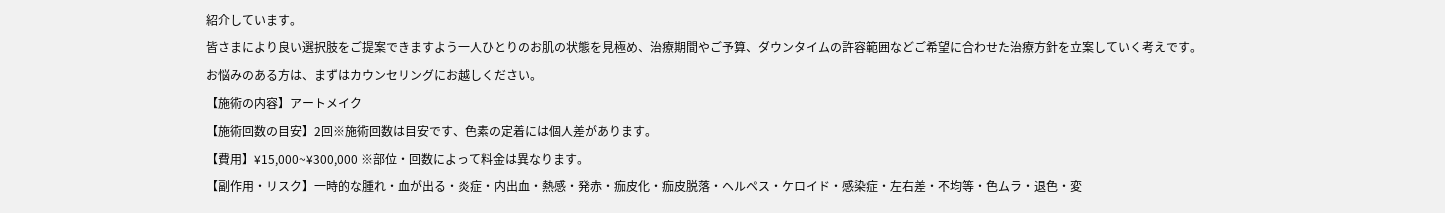紹介しています。
皆さまにより良い選択肢をご提案できますよう一人ひとりのお肌の状態を見極め、治療期間やご予算、ダウンタイムの許容範囲などご希望に合わせた治療方針を立案していく考えです。
お悩みのある方は、まずはカウンセリングにお越しください。
【施術の内容】アートメイク
【施術回数の目安】2回※施術回数は目安です、色素の定着には個人差があります。
【費用】¥15,000~¥300,000 ※部位・回数によって料金は異なります。
【副作用・リスク】一時的な腫れ・血が出る・炎症・内出血・熱感・発赤・痂皮化・痂皮脱落・ヘルペス・ケロイド・感染症・左右差・不均等・色ムラ・退色・変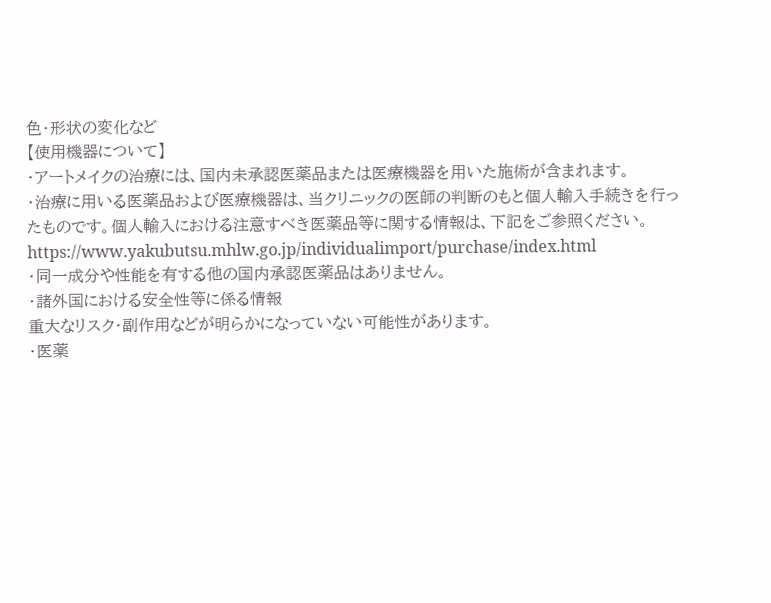色・形状の変化など
【使用機器について】
・アートメイクの治療には、国内未承認医薬品または医療機器を用いた施術が含まれます。
・治療に用いる医薬品および医療機器は、当クリニックの医師の判断のもと個人輸入手続きを行ったものです。個人輸入における注意すべき医薬品等に関する情報は、下記をご参照ください。
https://www.yakubutsu.mhlw.go.jp/individualimport/purchase/index.html
・同一成分や性能を有する他の国内承認医薬品はありません。
・諸外国における安全性等に係る情報
重大なリスク・副作用などが明らかになっていない可能性があります。
・医薬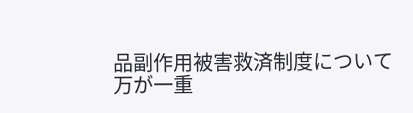品副作用被害救済制度について
万が一重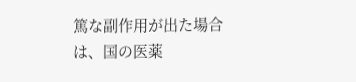篤な副作用が出た場合は、国の医薬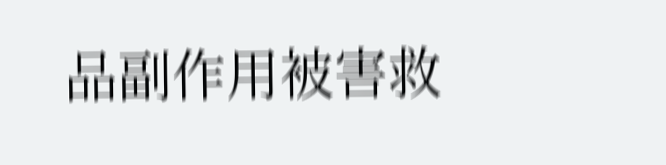品副作用被害救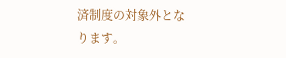済制度の対象外となります。